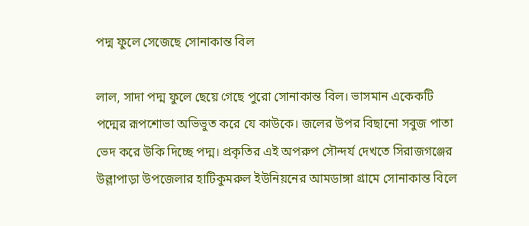পদ্ম ফুলে সেজেছে সোনাকান্ত বিল

লাল, সাদা পদ্ম ফুলে ছেয়ে গেছে পুরো সোনাকান্ত বিল। ভাসমান একেকটি পদ্মের রূপশোভা অভিভুত করে যে কাউকে। জলের উপর বিছানো সবুজ পাতা ভেদ করে উকি দিচ্ছে পদ্ম। প্রকৃতির এই অপরুপ সৌন্দর্য দেখতে সিরাজগঞ্জের উল্লাপাড়া উপজেলার হাটিকুমরুল ইউনিয়নের আমডাঙ্গা গ্রামে সোনাকান্ত বিলে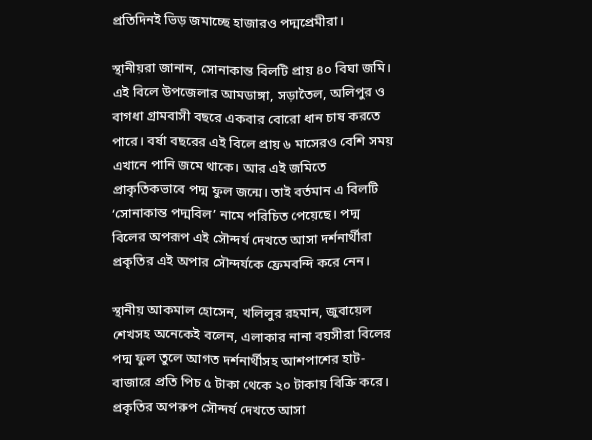প্রতিদিনই ভিড় জমাচ্ছে হাজারও পদ্মপ্রেমীরা।

স্থানীয়রা জানান, সোনাকান্ত বিলটি প্রায় ৪০ বিঘা জমি। এই বিলে উপজেলার আমডাঙ্গা, সড়াতৈল, অলিপুর ও বাগধা গ্রামবাসী বছরে একবার বোরো ধান চাষ করতে পারে। বর্ষা বছরের এই বিলে প্রায় ৬ মাসেরও বেশি সময় এখানে পানি জমে থাকে। আর এই জমিতে প্রাকৃতিকভাবে পদ্ম ফুল জন্মে। তাই বর্তমান এ বিলটি ‘সোনাকান্ত পদ্মবিল’ নামে পরিচিত পেয়েছে। পদ্ম বিলের অপরূপ এই সৌন্দর্য দেখতে আসা দর্শনার্থীরা প্রকৃতির এই অপার সৌন্দর্যকে ফ্রেমবন্দি করে নেন।

স্থানীয় আকমাল হোসেন, খলিলুর রহমান, জুবায়েল শেখসহ অনেকেই বলেন, এলাকার নানা বয়সীরা বিলের পদ্ম ফুল তুলে আগত দর্শনার্থীসহ আশপাশের হাট-বাজারে প্রতি পিচ ৫ টাকা থেকে ২০ টাকায় বিক্রি করে। প্রকৃতির অপরুপ সৌন্দর্য দেখতে আসা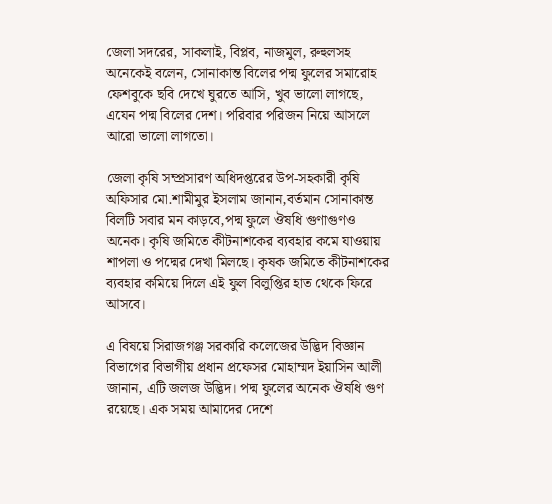জেলা সদরের, সাকলাই, বিপ্লব, নাজমুল, রুহুলসহ অনেকেই বলেন, সোনাকান্ত বিলের পদ্ম ফুলের সমারোহ ফেশবুকে ছবি দেখে ঘুরতে আসি, খুব ভালো লাগছে, এযেন পদ্ম বিলের দেশ। পরিবার পরিজন নিয়ে আসলে আরো ভালো লাগতো।

জেলা কৃষি সম্প্রসারণ অধিদপ্তরের উপ-সহকারী কৃষি অফিসার মো.শামীমুর ইসলাম জানান,বর্তমান সোনাকান্ত বিলটি সবার মন কাড়বে,পদ্ম ফুলে ঔষধি গুণাগুণও অনেক। কৃষি জমিতে কীটনাশকের ব্যবহার কমে যাওয়ায় শাপলা ও পদ্মের দেখা মিলছে। কৃষক জমিতে কীটনাশকের ব্যবহার কমিয়ে দিলে এই ফুল বিলুপ্তির হাত থেকে ফিরে আসবে।

এ বিষয়ে সিরাজগঞ্জ সরকারি কলেজের উদ্ভিদ বিজ্ঞান বিভাগের বিভাগীয় প্রধান প্রফেসর মোহাম্মদ ইয়াসিন আলী জানান, এটি জলজ উদ্ভিদ। পদ্ম ফুলের অনেক ঔষধি গুণ রয়েছে। এক সময় আমাদের দেশে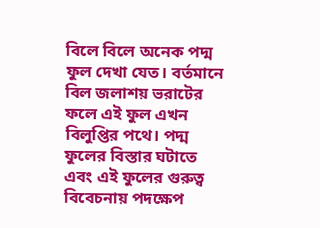বিলে বিলে অনেক পদ্ম ফুল দেখা যেত। বর্তমানে বিল জলাশয় ভরাটের ফলে এই ফুল এখন বিলুপ্তির পথে। পদ্ম ফুলের বিস্তার ঘটাতে এবং এই ফুলের গুরুত্ব বিবেচনায় পদক্ষেপ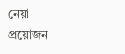নেয়া প্রয়োজন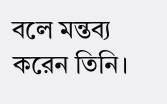বলে মন্তব্য করেন তিনি।